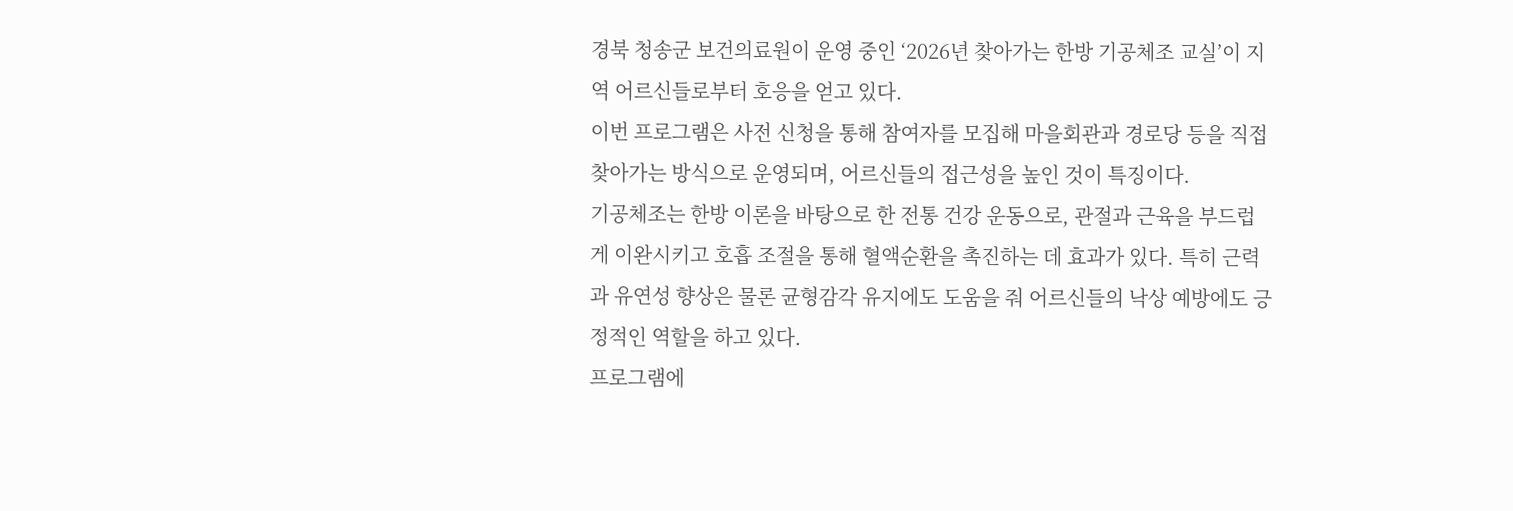경북 청송군 보건의료원이 운영 중인 ‘2026년 찾아가는 한방 기공체조 교실’이 지역 어르신들로부터 호응을 얻고 있다.
이번 프로그램은 사전 신청을 통해 참여자를 모집해 마을회관과 경로당 등을 직접 찾아가는 방식으로 운영되며, 어르신들의 접근성을 높인 것이 특징이다.
기공체조는 한방 이론을 바탕으로 한 전통 건강 운동으로, 관절과 근육을 부드럽게 이완시키고 호흡 조절을 통해 혈액순환을 촉진하는 데 효과가 있다. 특히 근력과 유연성 향상은 물론 균형감각 유지에도 도움을 줘 어르신들의 낙상 예방에도 긍정적인 역할을 하고 있다.
프로그램에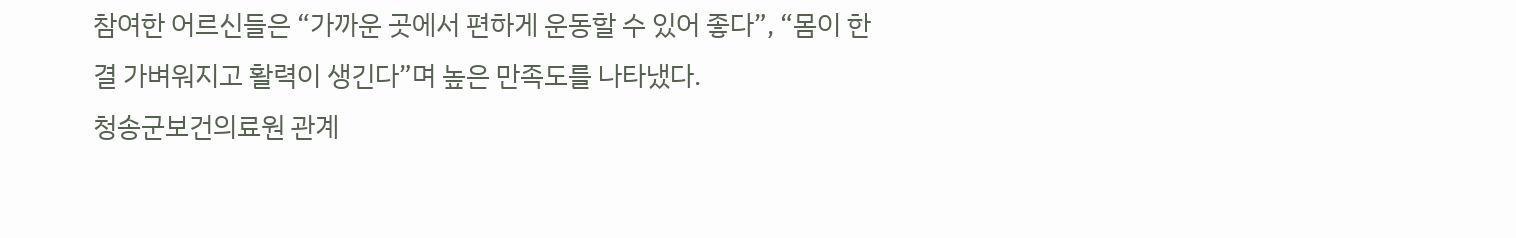참여한 어르신들은 “가까운 곳에서 편하게 운동할 수 있어 좋다”, “몸이 한결 가벼워지고 활력이 생긴다”며 높은 만족도를 나타냈다.
청송군보건의료원 관계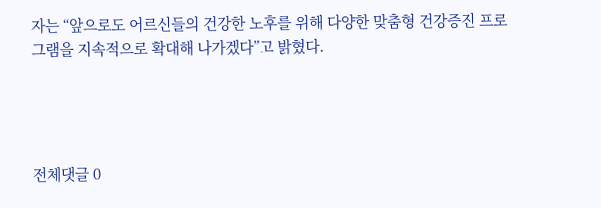자는 “앞으로도 어르신들의 건강한 노후를 위해 다양한 맞춤형 건강증진 프로그램을 지속적으로 확대해 나가겠다”고 밝혔다.




전체댓글 0